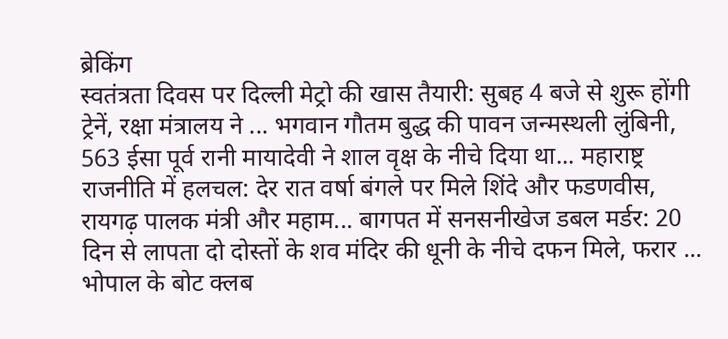ब्रेकिंग
स्वतंत्रता दिवस पर दिल्ली मेट्रो की खास तैयारी: सुबह 4 बजे से शुरू होंगी ट्रेनें, रक्षा मंत्रालय ने ... भगवान गौतम बुद्ध की पावन जन्मस्थली लुंबिनी, 563 ईसा पूर्व रानी मायादेवी ने शाल वृक्ष के नीचे दिया था... महाराष्ट्र राजनीति में हलचल: देर रात वर्षा बंगले पर मिले शिंदे और फडणवीस, रायगढ़ पालक मंत्री और महाम... बागपत में सनसनीखेज डबल मर्डर: 20 दिन से लापता दो दोस्तों के शव मंदिर की धूनी के नीचे दफन मिले, फरार ... भोपाल के बोट क्लब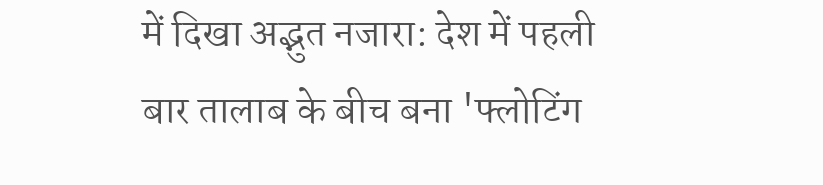में दिखा अद्भुत नजारा: देश में पहली बार तालाब के बीच बना 'फ्लोटिंग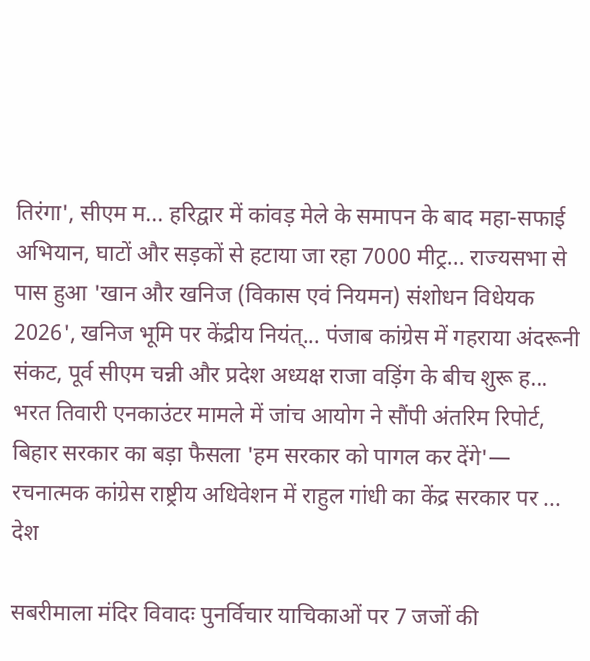तिरंगा', सीएम म... हरिद्वार में कांवड़ मेले के समापन के बाद महा-सफाई अभियान, घाटों और सड़कों से हटाया जा रहा 7000 मीट्र... राज्यसभा से पास हुआ 'खान और खनिज (विकास एवं नियमन) संशोधन विधेयक 2026', खनिज भूमि पर केंद्रीय नियंत्... पंजाब कांग्रेस में गहराया अंदरूनी संकट, पूर्व सीएम चन्नी और प्रदेश अध्यक्ष राजा वड़िंग के बीच शुरू ह... भरत तिवारी एनकाउंटर मामले में जांच आयोग ने सौंपी अंतरिम रिपोर्ट, बिहार सरकार का बड़ा फैसला 'हम सरकार को पागल कर देंगे'— रचनात्मक कांग्रेस राष्ट्रीय अधिवेशन में राहुल गांधी का केंद्र सरकार पर ...
देश

सबरीमाला मंदिर विवादः पुनर्विचार याचिकाओं पर 7 जजों की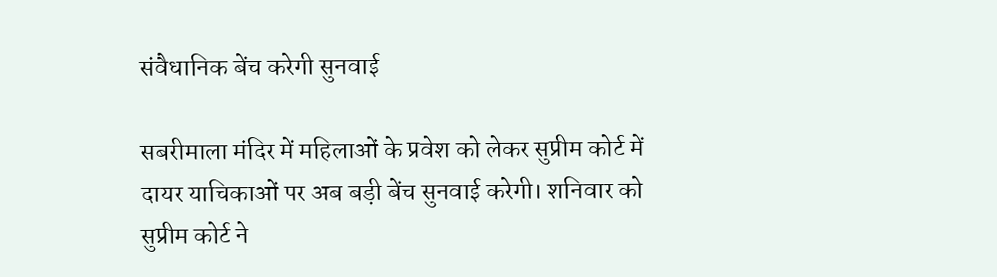संवैधानिक बेंच करेगी सुनवाई

सबरीमाला मंदिर में महिलाओं के प्रवेश को लेकर सुप्रीम कोर्ट में दायर याचिकाओं पर अब बड़ी बेंच सुनवाई करेगी। शनिवार को सुप्रीम कोर्ट ने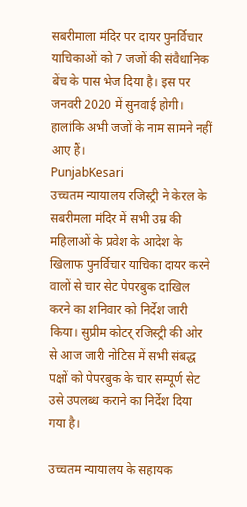सबरीमाला मंदिर पर दायर पुनर्विचार याचिकाओं को 7 जजों की संवैधानिक बेंच के पास भेज दिया है। इस पर जनवरी 2020 में सुनवाई होगी। हालांकि अभी जजों के नाम सामने नहीं आए हैं।
PunjabKesari
उच्चतम न्यायालय रजिस्ट्री ने केरल के सबरीमला मंदिर में सभी उम्र की महिलाओं के प्रवेश के आदेश के खिलाफ पुनर्विचार याचिका दायर करने वालों से चार सेट पेपरबुक दाखिल करने का शनिवार को निर्देश जारी किया। सुप्रीम कोटर् रजिस्ट्री की ओर से आज जारी नोटिस में सभी संबद्ध पक्षों को पेपरबुक के चार सम्पूर्ण सेट उसे उपलब्ध कराने का निर्देश दिया गया है।

उच्चतम न्यायालय के सहायक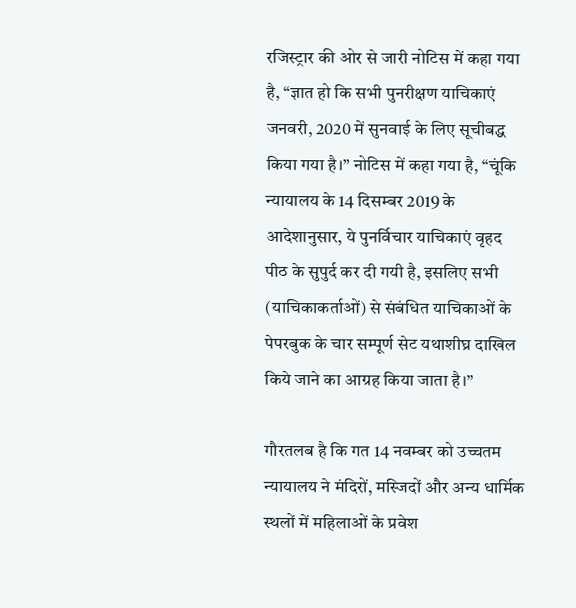रजिस्ट्रार की ओर से जारी नोटिस में कहा गया है, ‘‘ज्ञात हो कि सभी पुनरीक्षण याचिकाएं जनवरी, 2020 में सुनवाई के लिए सूचीबद्ध किया गया है।” नोटिस में कहा गया है, ‘‘चूंकि न्यायालय के 14 दिसम्बर 2019 के आदेशानुसार, ये पुनर्विचार याचिकाएं वृहद पीठ के सुपुर्द कर दी गयी है, इसलिए सभी (याचिकाकर्ताओं) से संबंधित याचिकाओं के पेपरबुक के चार सम्पूर्ण सेट यथाशीघ्र दाखिल किये जाने का आग्रह किया जाता है।”

गौरतलब है कि गत 14 नवम्बर को उच्चतम न्यायालय ने मंदिरों, मस्जिदों और अन्य धार्मिक स्थलों में महिलाओं के प्रवेश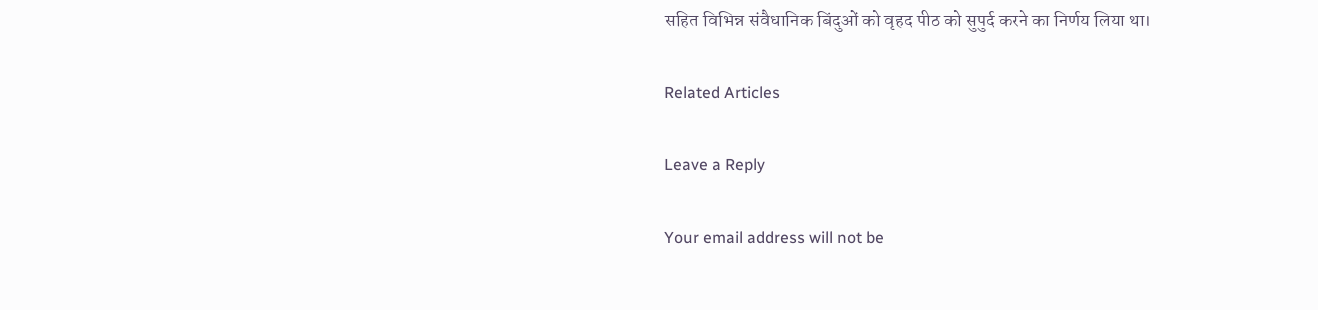सहित विभिन्न संवैधानिक बिंदुओं को वृहद पीठ को सुपुर्द करने का निर्णय लिया था।

Related Articles

Leave a Reply

Your email address will not be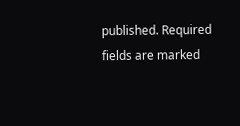published. Required fields are marked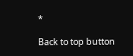*

Back to top button